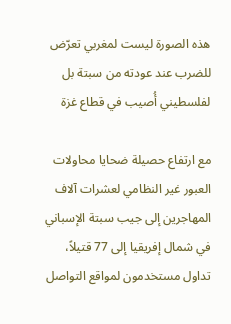هذه الصورة ليست لمغربي تعرّض للضرب عند عودته من سبتة بل لفلسطيني أُصيب في قطاع غزة

مع ارتفاع حصيلة ضحايا محاولات العبور غير النظامي لعشرات آلاف المهاجرين إلى جيب سبتة الإسباني في شمال إفريقيا إلى 77 قتيلاً، تداول مستخدمون لمواقع التواصل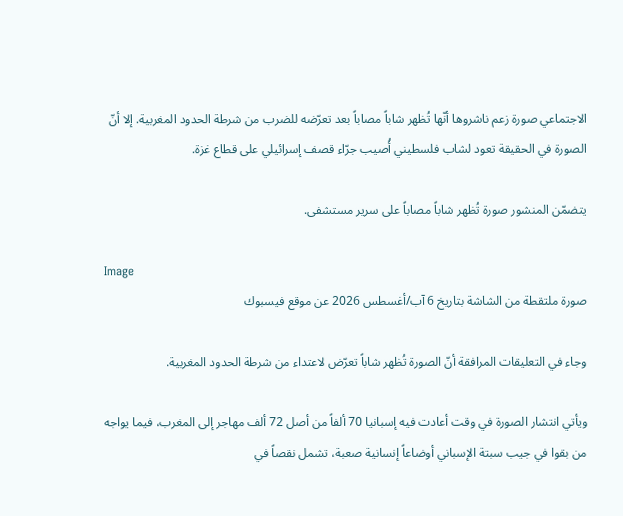الاجتماعي صورة زعم ناشروها أنّها تُظهر شاباً مصاباً بعد تعرّضه للضرب من شرطة الحدود المغربية. إلا أنّ الصورة في الحقيقة تعود لشاب فلسطيني أُصيب جرّاء قصف إسرائيلي على قطاع غزة.

يتضمّن المنشور صورة تُظهر شاباً مصاباً على سرير مستشفى.

Image
صورة ملتقطة من الشاشة بتاريخ 6 آب/أغسطس 2026 عن موقع فيسبوك

وجاء في التعليقات المرافقة أنّ الصورة تُظهر شاباً تعرّض لاعتداء من شرطة الحدود المغربية.

ويأتي انتشار الصورة في وقت أعادت فيه إسبانيا 70 ألفاً من أصل 72 ألف مهاجر إلى المغرب، فيما يواجه من بقوا في جيب سبتة الإسباني أوضاعاً إنسانية صعبة، تشمل نقصاً في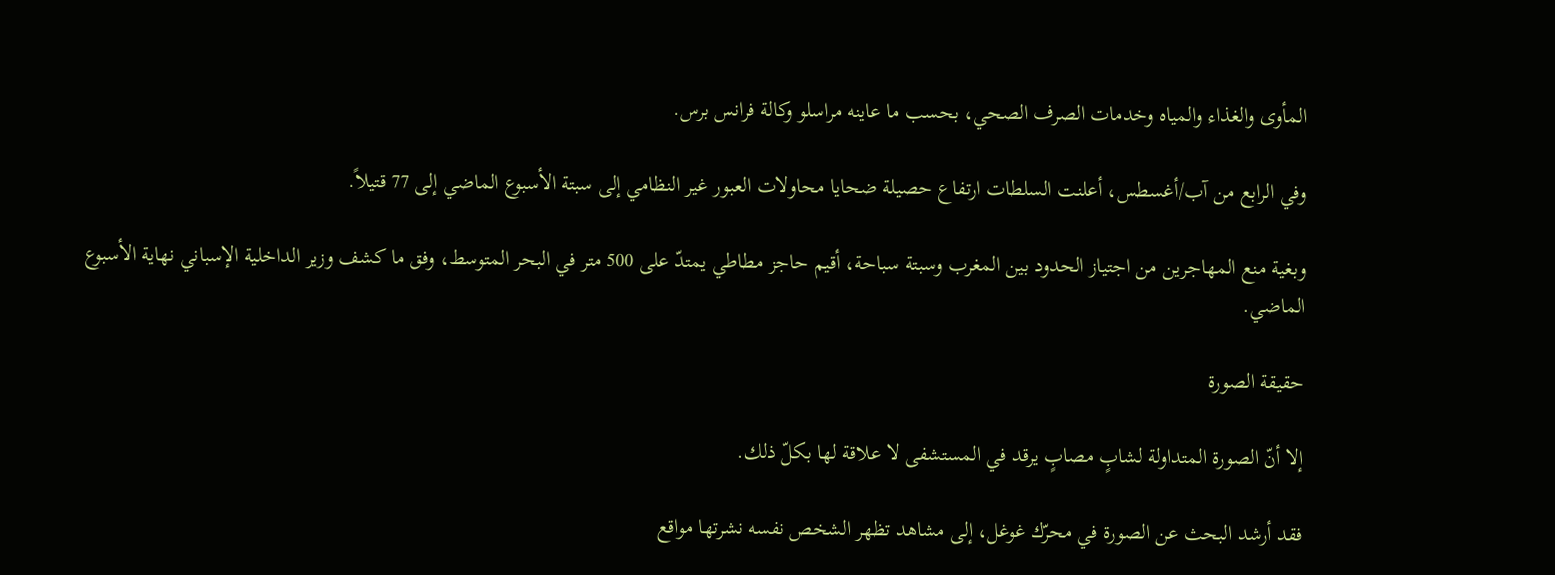المأوى والغذاء والمياه وخدمات الصرف الصحي، بحسب ما عاينه مراسلو وكالة فرانس برس.

وفي الرابع من آب/أغسطس، أعلنت السلطات ارتفاع حصيلة ضحايا محاولات العبور غير النظامي إلى سبتة الأسبوع الماضي إلى 77 قتيلاً.

وبغية منع المهاجرين من اجتياز الحدود بين المغرب وسبتة سباحة، أقيم حاجز مطاطي يمتدّ على 500 متر في البحر المتوسط، وفق ما كشف وزير الداخلية الإسباني نهاية الأسبوع الماضي.

حقيقة الصورة

إلا أنّ الصورة المتداولة لشابٍ مصابٍ يرقد في المستشفى لا علاقة لها بكلّ ذلك.

فقد أرشد البحث عن الصورة في محرّك غوغل، إلى مشاهد تظهر الشخص نفسه نشرتها مواقع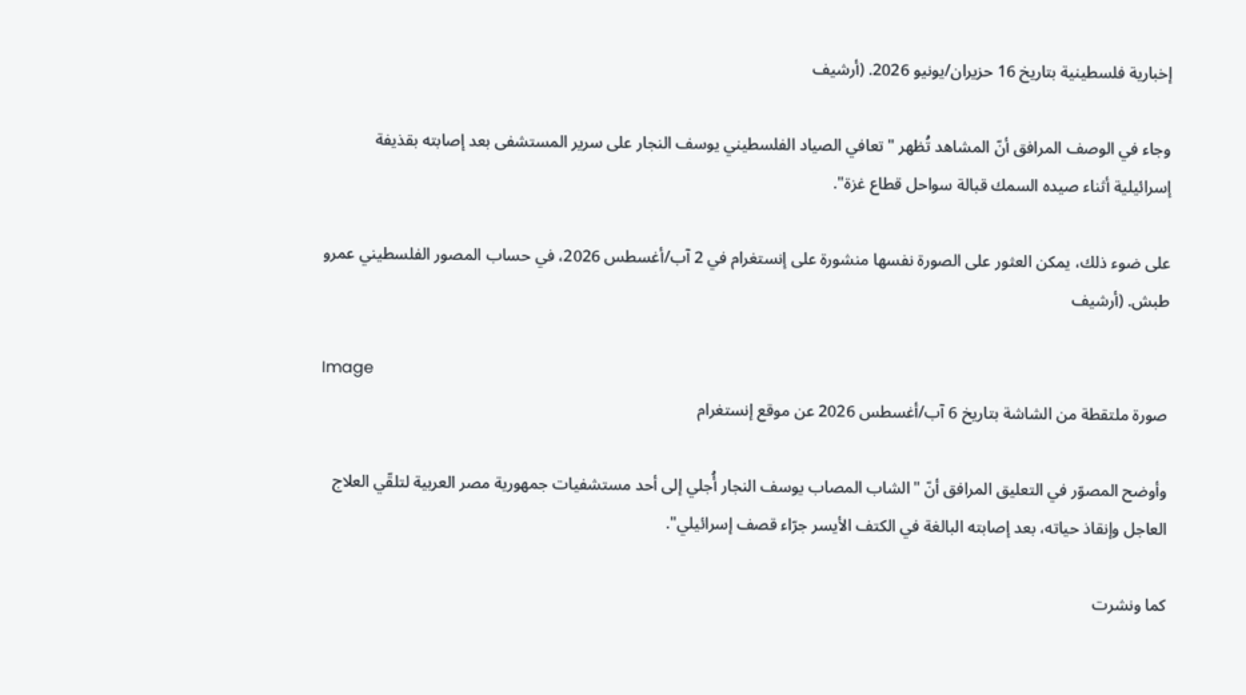إخبارية فلسطينية بتاريخ 16 حزيران/يونيو 2026. (أرشيف

وجاء في الوصف المرافق أنّ المشاهد تُظهر "تعافي الصياد الفلسطيني يوسف النجار على سرير المستشفى بعد إصابته بقذيفة إسرائيلية أثناء صيده السمك قبالة سواحل قطاع غزة".

على ضوء ذلك، يمكن العثور على الصورة نفسها منشورة على إنستغرام في 2 آب/أغسطس 2026، في حساب المصور الفلسطيني عمرو طبش. (أرشيف

Image
صورة ملتقطة من الشاشة بتاريخ 6 آب/أغسطس 2026 عن موقع إنستغرام

وأوضح المصوّر في التعليق المرافق أنّ "الشاب المصاب يوسف النجار أُجلي إلى أحد مستشفيات جمهورية مصر العربية لتلقّي العلاج العاجل وإنقاذ حياته، بعد إصابته البالغة في الكتف الأيسر جرّاء قصف إسرائيلي".

كما ونشرت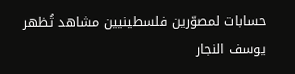حسابات لمصوّرين فلسطينيين مشاهد تُظهر يوسف النجار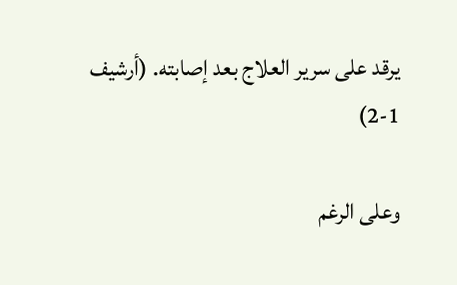يرقد على سرير العلاج بعد إصابته. (أرشيف 1-2)

وعلى الرغم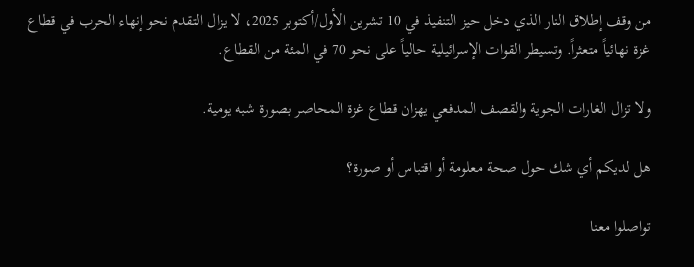من وقف إطلاق النار الذي دخل حيز التنفيذ في 10 تشرين الأول/أكتوبر 2025، لا يزال التقدم نحو إنهاء الحرب في قطاع غزة نهائياً متعثراً. وتسيطر القوات الإسرائيلية حالياً على نحو 70 في المئة من القطاع.

ولا تزال الغارات الجوية والقصف المدفعي يهزان قطاع غزة المحاصر بصورة شبه يومية.

هل لديكم أي شك حول صحة معلومة أو اقتباس أو صورة؟

تواصلوا معنا